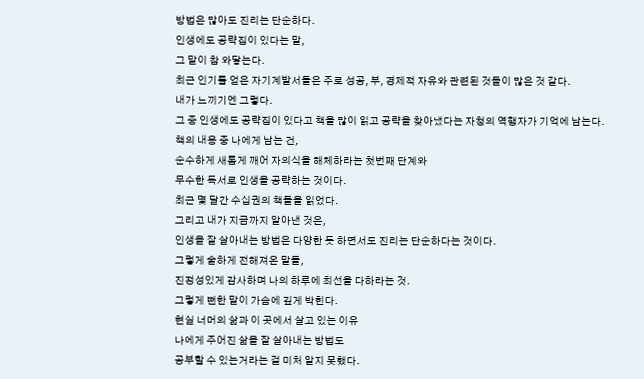방법은 많아도 진리는 단순하다.
인생에도 공략집이 있다는 말,
그 말이 참 와닿는다.
최근 인기를 얻은 자기계발서들은 주로 성공, 부, 경제적 자유와 관련된 것들이 많은 것 같다.
내가 느끼기엔 그렇다.
그 중 인생에도 공략집이 있다고 책을 많이 읽고 공략을 찾아냈다는 자청의 역행자가 기억에 남는다.
책의 내용 중 나에게 남는 건,
순수하게 새롭게 깨어 자의식을 해체하라는 첫번째 단계와
무수한 독서로 인생을 공략하는 것이다.
최근 몇 달간 수십권의 책들을 읽었다.
그리고 내가 지금까지 알아낸 것은,
인생을 잘 살아내는 방법은 다양한 듯 하면서도 진리는 단순하다는 것이다.
그렇게 숱하게 전해져온 말들,
진정성있게 감사하며 나의 하루에 최선을 다하라는 것.
그렇게 뻔한 말이 가슴에 깊게 박힌다.
현실 너머의 삶과 이 곳에서 살고 있는 이유
나에게 주어진 삶을 잘 살아내는 방법도
공부할 수 있는거라는 걸 미처 알지 못했다.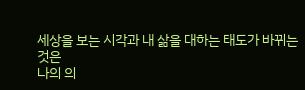세상을 보는 시각과 내 삶을 대하는 태도가 바뀌는 것은
나의 의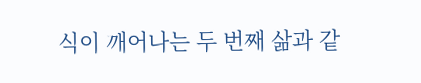식이 깨어나는 두 번째 삶과 같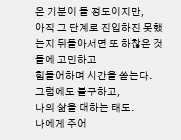은 기분이 들 정도이지만,
아직 그 단계로 진입하진 못했는지 뒤돌아서면 또 하찮은 것들에 고민하고
힘들어하며 시간을 쏟는다.
그럼에도 불구하고,
나의 삶을 대하는 태도.
나에게 주어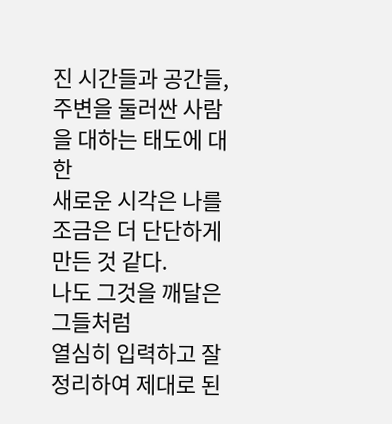진 시간들과 공간들, 주변을 둘러싼 사람을 대하는 태도에 대한
새로운 시각은 나를 조금은 더 단단하게 만든 것 같다.
나도 그것을 깨달은 그들처럼
열심히 입력하고 잘 정리하여 제대로 된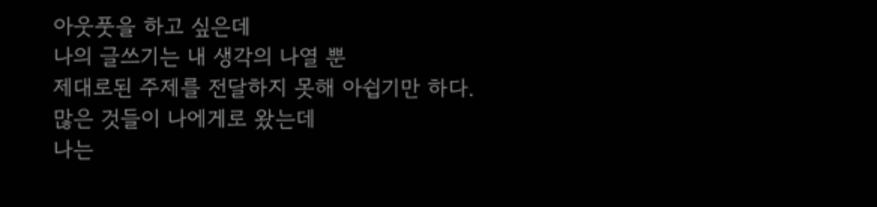아웃풋을 하고 싶은데
나의 글쓰기는 내 생각의 나열 뿐
제대로된 주제를 전달하지 못해 아쉽기만 하다.
많은 것들이 나에게로 왔는데
나는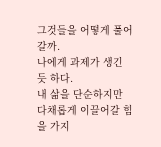그것들을 어떻게 풀어갈까.
나에게 과제가 생긴 듯 하다.
내 삶을 단순하지만 다채롭게 이끌어갈 힘을 가지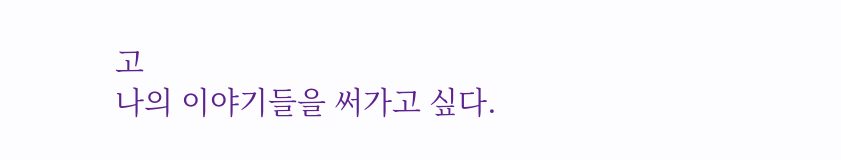고
나의 이야기들을 써가고 싶다.